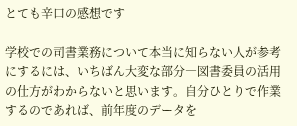とても辛口の感想です

学校での司書業務について本当に知らない人が参考にするには、いちばん大変な部分―図書委員の活用の仕方がわからないと思います。自分ひとりで作業するのであれば、前年度のデータを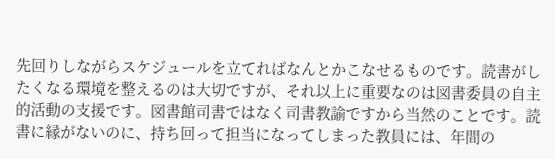先回りしながらスケジュールを立てればなんとかこなせるものです。読書がしたくなる環境を整えるのは大切ですが、それ以上に重要なのは図書委員の自主的活動の支援です。図書館司書ではなく司書教諭ですから当然のことです。読書に縁がないのに、持ち回って担当になってしまった教員には、年間の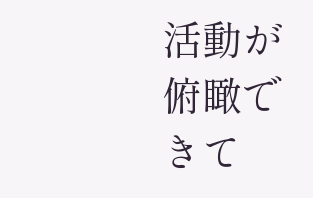活動が俯瞰できて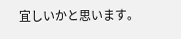宜しいかと思います。